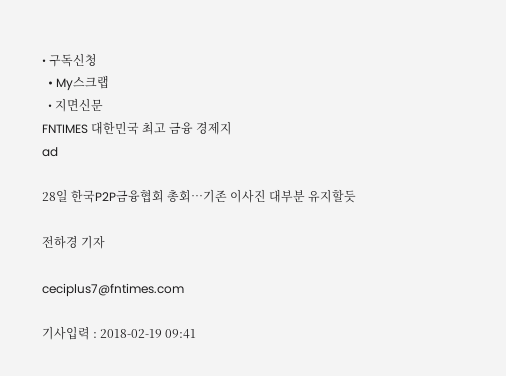• 구독신청
  • My스크랩
  • 지면신문
FNTIMES 대한민국 최고 금융 경제지
ad

28일 한국P2P금융협회 총회…기존 이사진 대부분 유지할듯

전하경 기자

ceciplus7@fntimes.com

기사입력 : 2018-02-19 09:41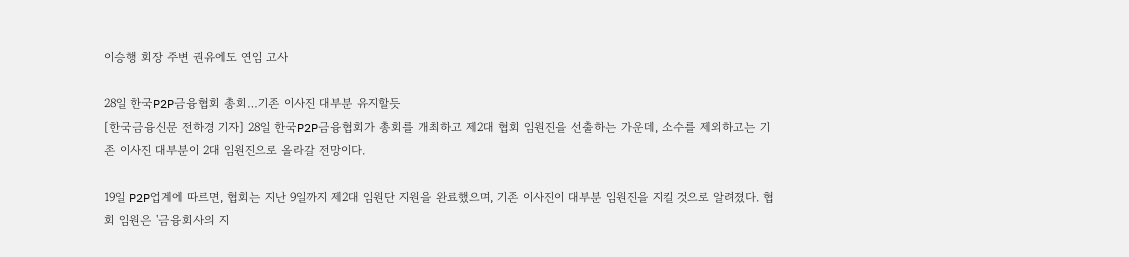이승행 회장 주변 권유에도 연임 고사

28일 한국P2P금융협회 총회…기존 이사진 대부분 유지할듯
[한국금융신문 전하경 기자] 28일 한국P2P금융협회가 총회를 개최하고 제2대 협회 임원진을 선출하는 가운데, 소수를 제외하고는 기존 이사진 대부분이 2대 임원진으로 올라갈 전망이다.

19일 P2P업계에 따르면, 협회는 지난 9일까지 제2대 임원단 지원을 완료했으며, 기존 이사진이 대부분 임원진을 지킬 것으로 알려졌다. 협회 임원은 '금융회사의 지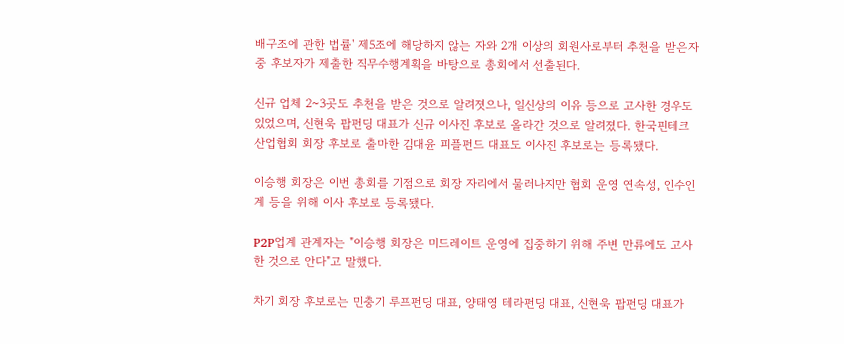배구조에 관한 법률' 제5조에 해당하지 않는 자와 2개 이상의 회원사로부터 추천을 받은자 중 후보자가 제출한 직무수행계획을 바탕으로 총회에서 선출된다.

신규 업체 2~3곳도 추천을 받은 것으로 알려졋으나, 일신상의 이유 등으로 고사한 경우도 있었으며, 신현욱 팝펀딩 대표가 신규 이사진 후보로 올라간 것으로 알려졌다. 한국핀테크산업협회 회장 후보로 출마한 김대윤 피플펀드 대표도 이사진 후보로는 등록됐다.

이승행 회장은 이번 총회를 기점으로 회장 자리에서 물러나지만 협회 운영 연속성, 인수인계 등을 위해 이사 후보로 등록됐다.

P2P업계 관계자는 "이승행 회장은 미드레이트 운영에 집중하기 위해 주변 만류에도 고사한 것으로 안다"고 말했다.

차기 회장 후보로는 민충기 루프펀딩 대표, 양태영 테라펀딩 대표, 신현욱 팝펀딩 대표가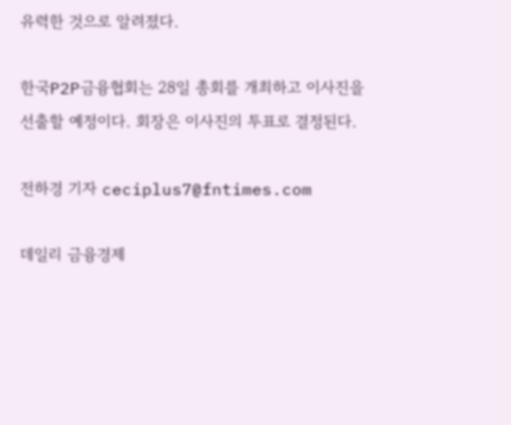유력한 것으로 알려졌다.

한국P2P금융협회는 28일 총회를 개최하고 이사진을 선출할 예정이다. 회장은 이사진의 투표로 결정된다.

전하경 기자 ceciplus7@fntimes.com

데일리 금융경제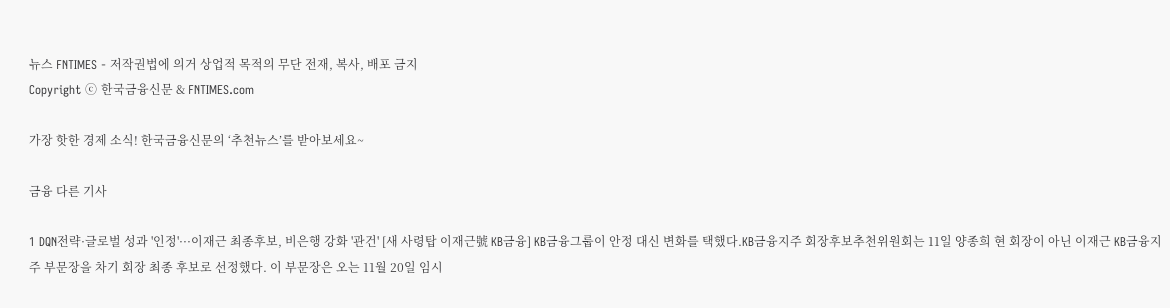뉴스 FNTIMES - 저작권법에 의거 상업적 목적의 무단 전재, 복사, 배포 금지
Copyright ⓒ 한국금융신문 & FNTIMES.com

가장 핫한 경제 소식! 한국금융신문의 ‘추천뉴스’를 받아보세요~

금융 다른 기사

1 DQN전략·글로벌 성과 '인정'···이재근 최종후보, 비은행 강화 '관건' [새 사령탑 이재근號 KB금융] KB금융그룹이 안정 대신 변화를 택했다.KB금융지주 회장후보추천위원회는 11일 양종희 현 회장이 아닌 이재근 KB금융지주 부문장을 차기 회장 최종 후보로 선정했다. 이 부문장은 오는 11월 20일 임시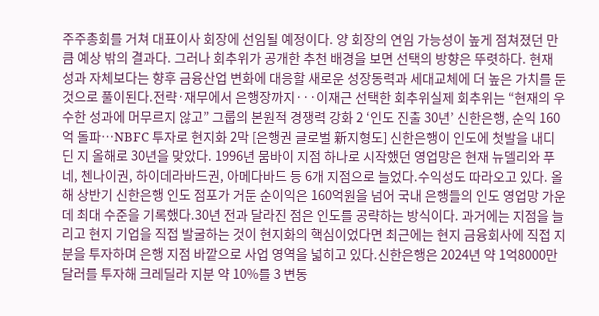주주총회를 거쳐 대표이사 회장에 선임될 예정이다. 양 회장의 연임 가능성이 높게 점쳐졌던 만큼 예상 밖의 결과다. 그러나 회추위가 공개한 추천 배경을 보면 선택의 방향은 뚜렷하다. 현재 성과 자체보다는 향후 금융산업 변화에 대응할 새로운 성장동력과 세대교체에 더 높은 가치를 둔 것으로 풀이된다.전략·재무에서 은행장까지···이재근 선택한 회추위실제 회추위는 “현재의 우수한 성과에 머무르지 않고” 그룹의 본원적 경쟁력 강화 2 ‘인도 진출 30년’ 신한은행, 순익 160억 돌파…NBFC 투자로 현지화 2막 [은행권 글로벌 新지형도] 신한은행이 인도에 첫발을 내디딘 지 올해로 30년을 맞았다. 1996년 뭄바이 지점 하나로 시작했던 영업망은 현재 뉴델리와 푸네, 첸나이권, 하이데라바드권, 아메다바드 등 6개 지점으로 늘었다.수익성도 따라오고 있다. 올해 상반기 신한은행 인도 점포가 거둔 순이익은 160억원을 넘어 국내 은행들의 인도 영업망 가운데 최대 수준을 기록했다.30년 전과 달라진 점은 인도를 공략하는 방식이다. 과거에는 지점을 늘리고 현지 기업을 직접 발굴하는 것이 현지화의 핵심이었다면 최근에는 현지 금융회사에 직접 지분을 투자하며 은행 지점 바깥으로 사업 영역을 넓히고 있다.신한은행은 2024년 약 1억8000만달러를 투자해 크레딜라 지분 약 10%를 3 변동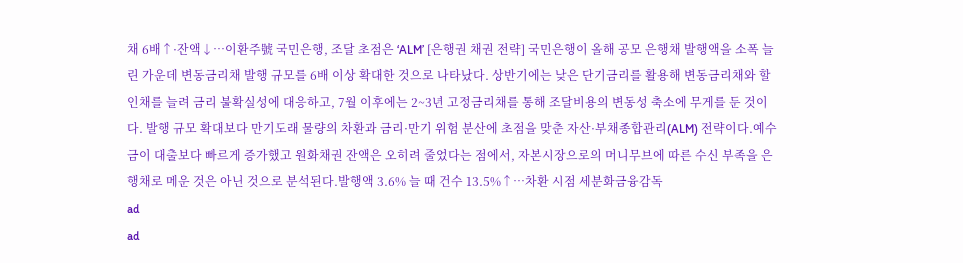채 6배↑·잔액↓…이환주號 국민은행, 조달 초점은 ‘ALM’ [은행권 채권 전략] 국민은행이 올해 공모 은행채 발행액을 소폭 늘린 가운데 변동금리채 발행 규모를 6배 이상 확대한 것으로 나타났다. 상반기에는 낮은 단기금리를 활용해 변동금리채와 할인채를 늘려 금리 불확실성에 대응하고, 7월 이후에는 2~3년 고정금리채를 통해 조달비용의 변동성 축소에 무게를 둔 것이다. 발행 규모 확대보다 만기도래 물량의 차환과 금리·만기 위험 분산에 초점을 맞춘 자산·부채종합관리(ALM) 전략이다.예수금이 대출보다 빠르게 증가했고 원화채권 잔액은 오히려 줄었다는 점에서, 자본시장으로의 머니무브에 따른 수신 부족을 은행채로 메운 것은 아닌 것으로 분석된다.발행액 3.6% 늘 때 건수 13.5%↑…차환 시점 세분화금융감독
ad
ad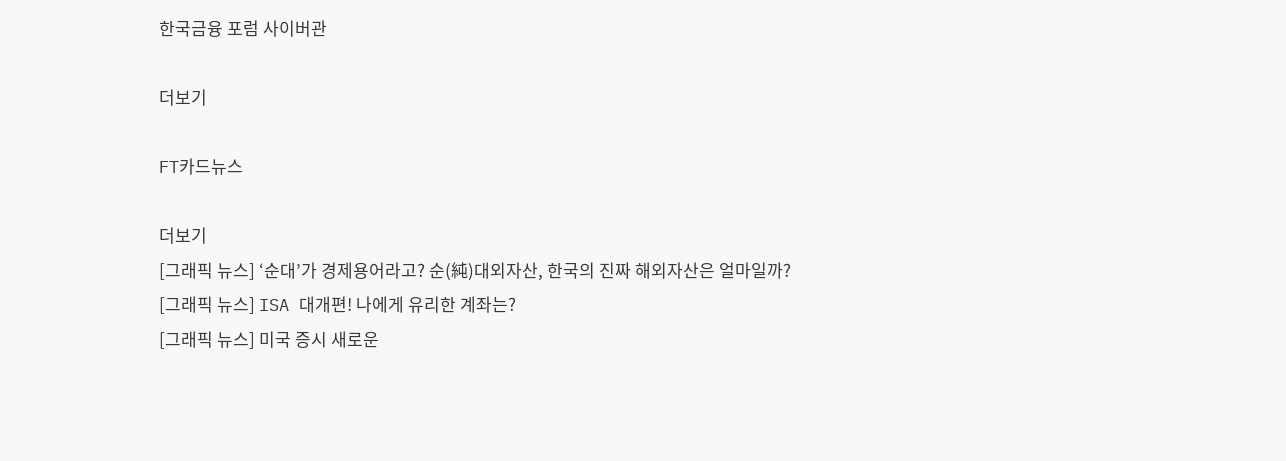한국금융 포럼 사이버관

더보기

FT카드뉴스

더보기
[그래픽 뉴스] ‘순대’가 경제용어라고? 순(純)대외자산, 한국의 진짜 해외자산은 얼마일까?
[그래픽 뉴스] ISA 대개편! 나에게 유리한 계좌는?
[그래픽 뉴스] 미국 증시 새로운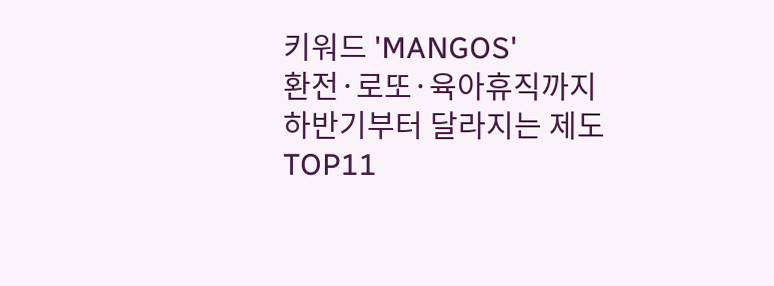키워드 'MANGOS'
환전·로또·육아휴직까지 하반기부터 달라지는 제도 TOP11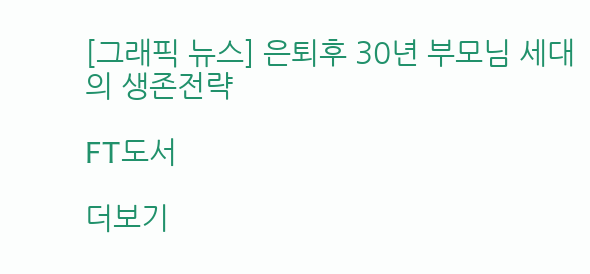[그래픽 뉴스] 은퇴후 30년 부모님 세대의 생존전략

FT도서

더보기